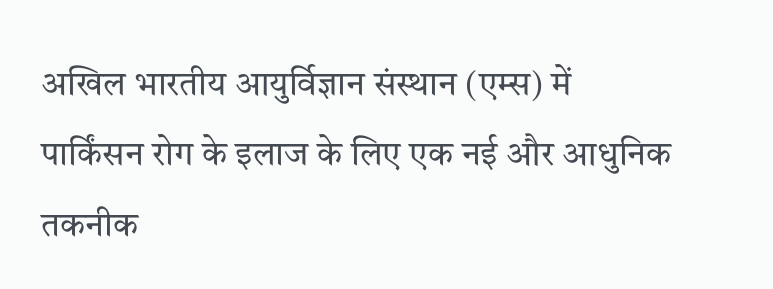अखिल भारतीय आयुर्विज्ञान संस्थान (एम्स) में पार्किंसन रोग के इलाज के लिए एक नई और आधुनिक तकनीक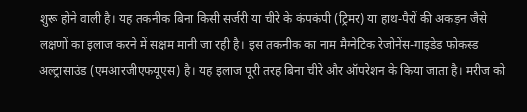शुरू होने वाली है। यह तकनीक बिना किसी सर्जरी या चीरे के कंपकंपी (ट्रिमर) या हाथ-पैरों की अकड़न जैसे लक्षणों का इलाज करने में सक्षम मानी जा रही है। इस तकनीक का नाम मैग्नेटिक रेजोनेंस-गाइडेड फोकस्ड अल्ट्रासाउंड (एमआरजीएफयूएस) है। यह इलाज पूरी तरह बिना चीरे और ऑपरेशन के किया जाता है। मरीज को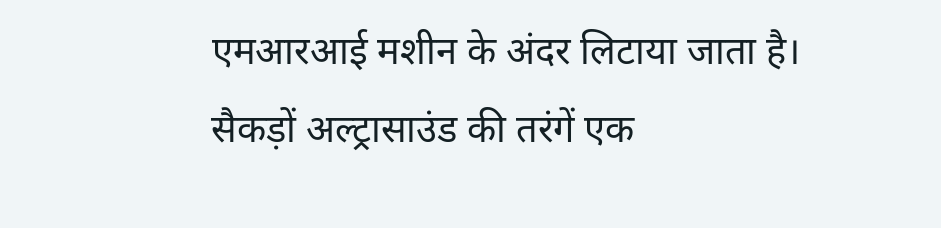एमआरआई मशीन के अंदर लिटाया जाता है। सैकड़ों अल्ट्रासाउंड की तरंगें एक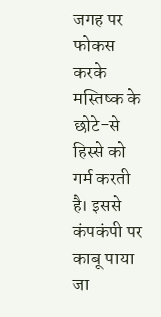जगह पर फोकस करके मस्तिष्क के छोटे-से हिस्से को गर्म करती है। इससे कंपकंपी पर काबू पाया जा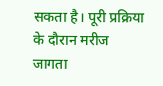सकता है। पूरी प्रक्रिया के दौरान मरीज जागता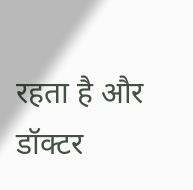रहता है और डॉक्टर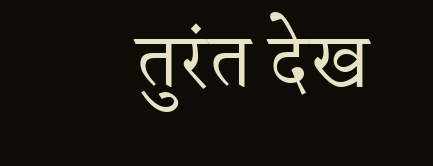तुरंत देख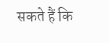सकते हैं कि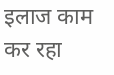इलाज काम कर रहा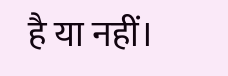है या नहीं।